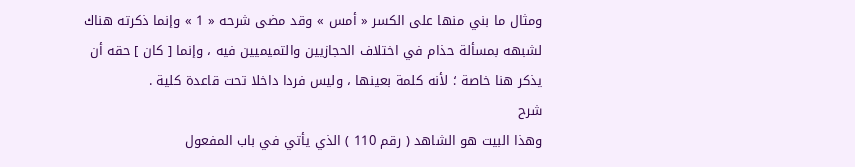ومثال ما بني منها على الكسر « أمس » وقد مضى شرحه « 1 » وإنما ذكرته هناك لشبهه بمسألة حذام في اختلاف الحجازيين والتميميين فيه ، وإنما [ كان ] حقه أن يذكر هنا خاصة ؛ لأنه كلمة بعينها ، وليس فردا داخلا تحت قاعدة كلية .
شرح
وهذا البيت هو الشاهد ( رقم 110 ) الذي يأتي في باب المفعول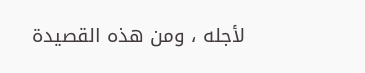لأجله ، ومن هذه القصيدة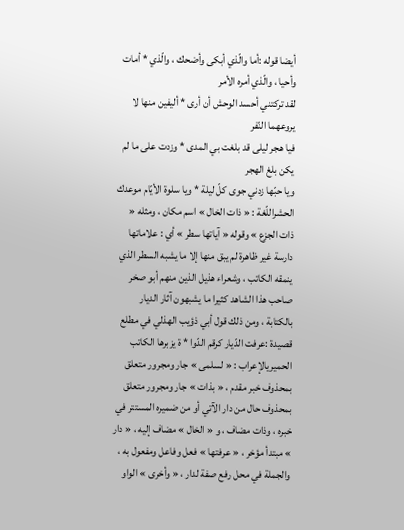أيضا قوله :أما والّذي أبكى وأضحك ، والّذي * أمات وأحيا ، والّذي أمره الأمر
لقد تركتني أحسد الوحش أن أرى * أليفين منها لا يروعهما النّفر
فيا هجر ليلى قد بلغت بي المدى * وزدت على ما لم يكن بلغ الهجر
ويا حبّها زدني جوى كلّ ليلة * ويا سلوة الأيّام موعدك الحشراللّغة : « ذات الخال » اسم مكان ، ومثله « ذات الجزع » وقوله « آياتها سطر » أي : علاماتها دارسة غير ظاهرة لم يبق منها إلا ما يشبه السطر الذي ينمقه الكاتب ، وشعراء هذيل الذين منهم أبو صخر صاحب هذا الشاهد كثيرا ما يشبهون آثار الديار بالكتابة ، ومن ذلك قول أبي ذؤيب الهذلي في مطلع قصيدة :عرفت الدّيار كرقم الدّوا * ة يزبرها الكاتب الحميريالإعراب : « لسلمى » جار ومجرور متعلق بمحذوف خبر مقدم ، « بذات » جار ومجرور متعلق بمحذوف حال من دار الآتي أو من ضميره المستتر في خبره ، وذات مضاف ، و « الخال » مضاف إليه ، « دار » مبتدأ مؤخر ، « عرفتها » فعل وفاعل ومفعول به ، والجملة في محل رفع صفة لدار ، « وأخرى » الواو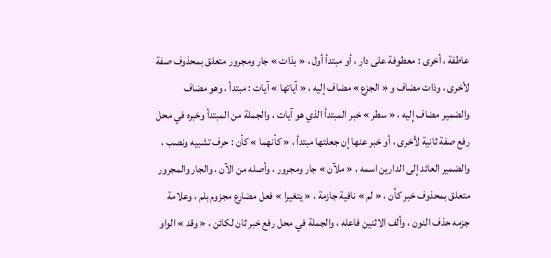عاطفة ، أخرى : معطوفة على دار ، أو مبتدأ أول ، « بذات » جار ومجرور متعلق بمحذوف صفة لأخرى ، وذات مضاف و « الجزع » مضاف إليه ، « آياتها » آيات : مبتدأ ، وهو مضاف والضمير مضاف إليه ، « سطر » خبر المبتدأ الذي هو آيات ، والجملة من المبتدأ وخبره في محل رفع صفة ثانية لأخرى ، أو خبر عنها إن جعلتها مبتدأ ، « كأنهما » كأن : حرف تشبيه ونصب ، والضمير العائد إلى الدارين اسمه ، « ملآن » جار ومجرور ، وأصله من الآن ، والجار والمجرور متعلق بمحذوف خبر كأن ، « لم » نافية جازمة ، « يتغيرا » فعل مضارع مجزوم بلم ، وعلامة جزمه حذف النون ، وألف الاثنين فاعله ، والجملة في محل رفع خبر ثان لكائن ، « وقد » الواو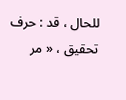للحال ، قد : حرف تحقيق ، « مر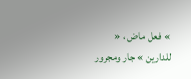» فعل ماض ، « للدارين » جار ومجرور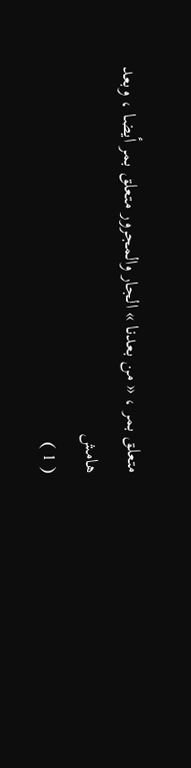متعلق بمر ، « من بعدنا » الجار والمجرور متعلق بمر أيضا ، وبعد
هامش
( 1 )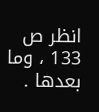انظر ص 133 ، وما بعدها .